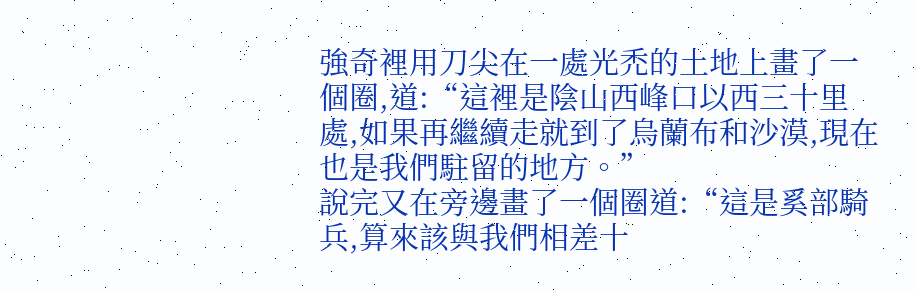強奇裡用刀尖在一處光禿的土地上畫了一個圈,道:“這裡是陰山西峰口以西三十里處,如果再繼續走就到了烏蘭布和沙漠,現在也是我們駐留的地方。”
說完又在旁邊畫了一個圈道:“這是奚部騎兵,算來該與我們相差十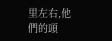里左右,他們的頭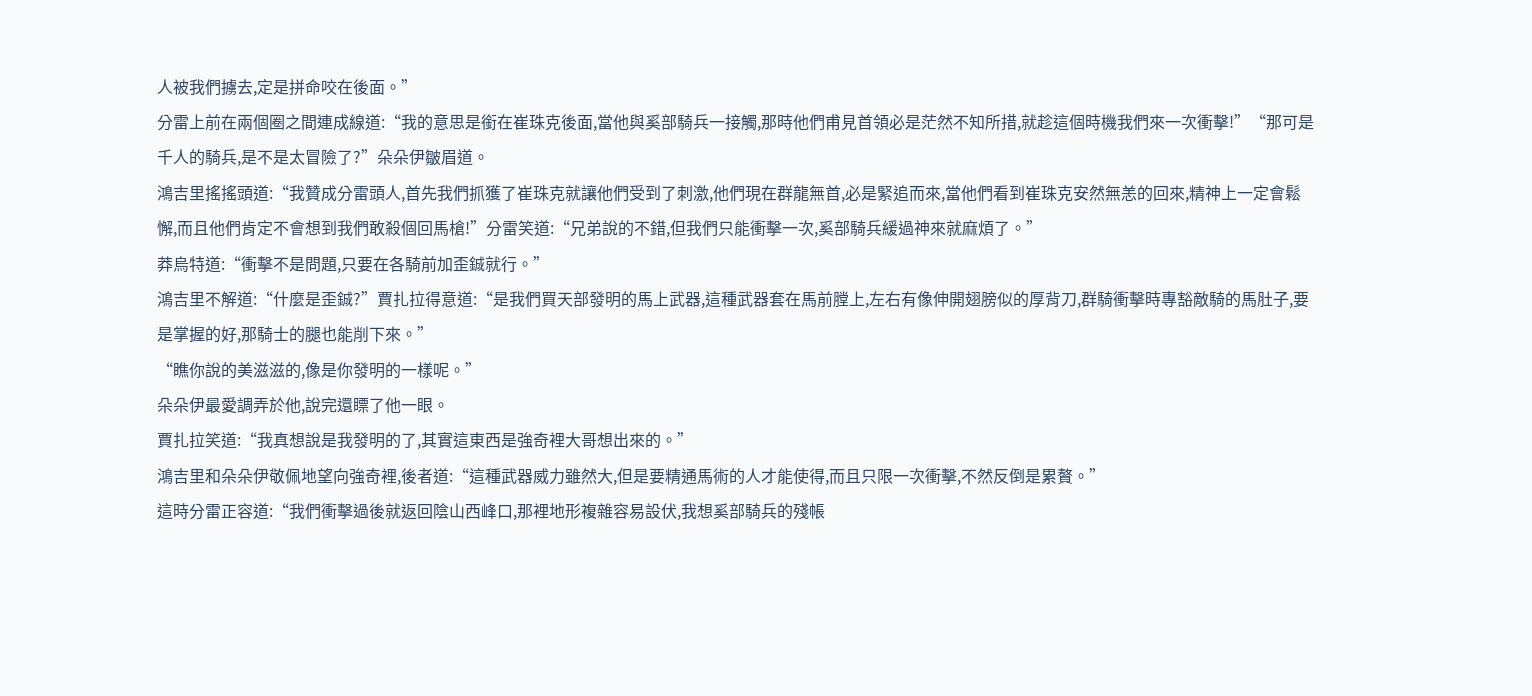人被我們擄去,定是拼命咬在後面。”
分雷上前在兩個圈之間連成線道:“我的意思是銜在崔珠克後面,當他與奚部騎兵一接觸,那時他們甫見首領必是茫然不知所措,就趁這個時機我們來一次衝擊!”“那可是千人的騎兵,是不是太冒險了?”朵朵伊皺眉道。
鴻吉里搖搖頭道:“我贊成分雷頭人,首先我們抓獲了崔珠克就讓他們受到了刺激,他們現在群龍無首,必是緊追而來,當他們看到崔珠克安然無恙的回來,精神上一定會鬆懈,而且他們肯定不會想到我們敢殺個回馬槍!”分雷笑道:“兄弟說的不錯,但我們只能衝擊一次,奚部騎兵緩過神來就麻煩了。”
莽烏特道:“衝擊不是問題,只要在各騎前加歪鋮就行。”
鴻吉里不解道:“什麼是歪鋮?”賈扎拉得意道:“是我們買天部發明的馬上武器,這種武器套在馬前膛上,左右有像伸開翅膀似的厚背刀,群騎衝擊時專豁敵騎的馬肚子,要是掌握的好,那騎士的腿也能削下來。”
“瞧你說的美滋滋的,像是你發明的一樣呢。”
朵朵伊最愛調弄於他,說完還瞟了他一眼。
賈扎拉笑道:“我真想說是我發明的了,其實這東西是強奇裡大哥想出來的。”
鴻吉里和朵朵伊敬佩地望向強奇裡,後者道:“這種武器威力雖然大,但是要精通馬術的人才能使得,而且只限一次衝擊,不然反倒是累贅。”
這時分雷正容道:“我們衝擊過後就返回陰山西峰口,那裡地形複雜容易設伏,我想奚部騎兵的殘帳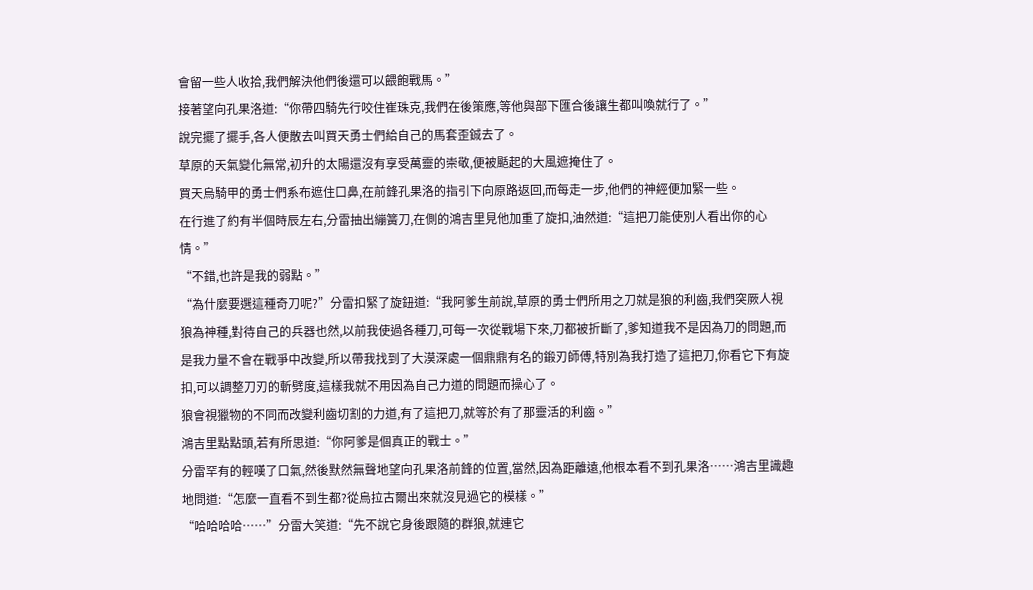會留一些人收拾,我們解決他們後還可以餵飽戰馬。”
接著望向孔果洛道:“你帶四騎先行咬住崔珠克,我們在後策應,等他與部下匯合後讓生都叫喚就行了。”
說完擺了擺手,各人便散去叫買天勇士們給自己的馬套歪鋮去了。
草原的天氣變化無常,初升的太陽還沒有享受萬靈的崇敬,便被颳起的大風遮掩住了。
買天烏騎甲的勇士們系布遮住口鼻,在前鋒孔果洛的指引下向原路返回,而每走一步,他們的神經便加緊一些。
在行進了約有半個時辰左右,分雷抽出繃簧刀,在側的鴻吉里見他加重了旋扣,油然道:“這把刀能使別人看出你的心情。”
“不錯,也許是我的弱點。”
“為什麼要選這種奇刀呢?”分雷扣緊了旋鈕道:“我阿爹生前說,草原的勇士們所用之刀就是狼的利齒,我們突厥人視狼為神種,對待自己的兵器也然,以前我使過各種刀,可每一次從戰場下來,刀都被折斷了,爹知道我不是因為刀的問題,而是我力量不會在戰爭中改變,所以帶我找到了大漠深處一個鼎鼎有名的鍛刃師傅,特別為我打造了這把刀,你看它下有旋扣,可以調整刀刃的斬劈度,這樣我就不用因為自己力道的問題而操心了。
狼會視獵物的不同而改變利齒切割的力道,有了這把刀,就等於有了那靈活的利齒。”
鴻吉里點點頭,若有所思道:“你阿爹是個真正的戰士。”
分雷罕有的輕嘆了口氣,然後默然無聲地望向孔果洛前鋒的位置,當然,因為距離遠,他根本看不到孔果洛……鴻吉里識趣地問道:“怎麼一直看不到生都?從烏拉古爾出來就沒見過它的模樣。”
“哈哈哈哈……”分雷大笑道:“先不說它身後跟隨的群狼,就連它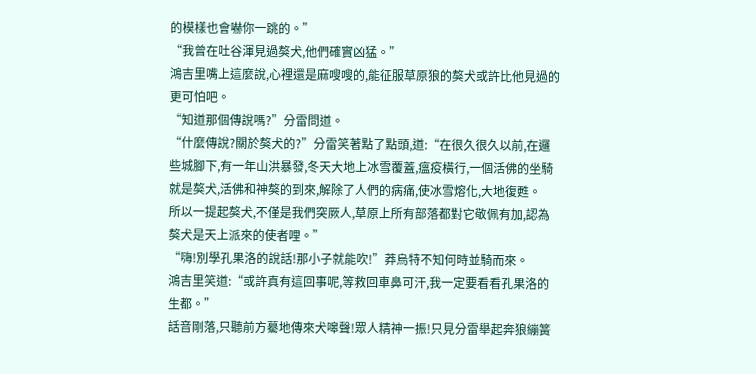的模樣也會嚇你一跳的。”
“我曾在吐谷渾見過獒犬,他們確實凶猛。”
鴻吉里嘴上這麼說,心裡還是麻嗖嗖的,能征服草原狼的獒犬或許比他見過的更可怕吧。
“知道那個傳說嗎?”分雷問道。
“什麼傳說?關於獒犬的?”分雷笑著點了點頭,道:“在很久很久以前,在邏些城腳下,有一年山洪暴發,冬天大地上冰雪覆蓋,瘟疫橫行,一個活佛的坐騎就是獒犬,活佛和神獒的到來,解除了人們的病痛,使冰雪熔化,大地復甦。
所以一提起獒犬,不僅是我們突厥人,草原上所有部落都對它敬佩有加,認為獒犬是天上派來的使者哩。”
“嗨!別學孔果洛的說話!那小子就能吹!”莽烏特不知何時並騎而來。
鴻吉里笑道:“或許真有這回事呢,等救回車鼻可汗,我一定要看看孔果洛的生都。”
話音剛落,只聽前方驀地傳來犬嗥聲!眾人精神一振!只見分雷舉起奔狼繃簧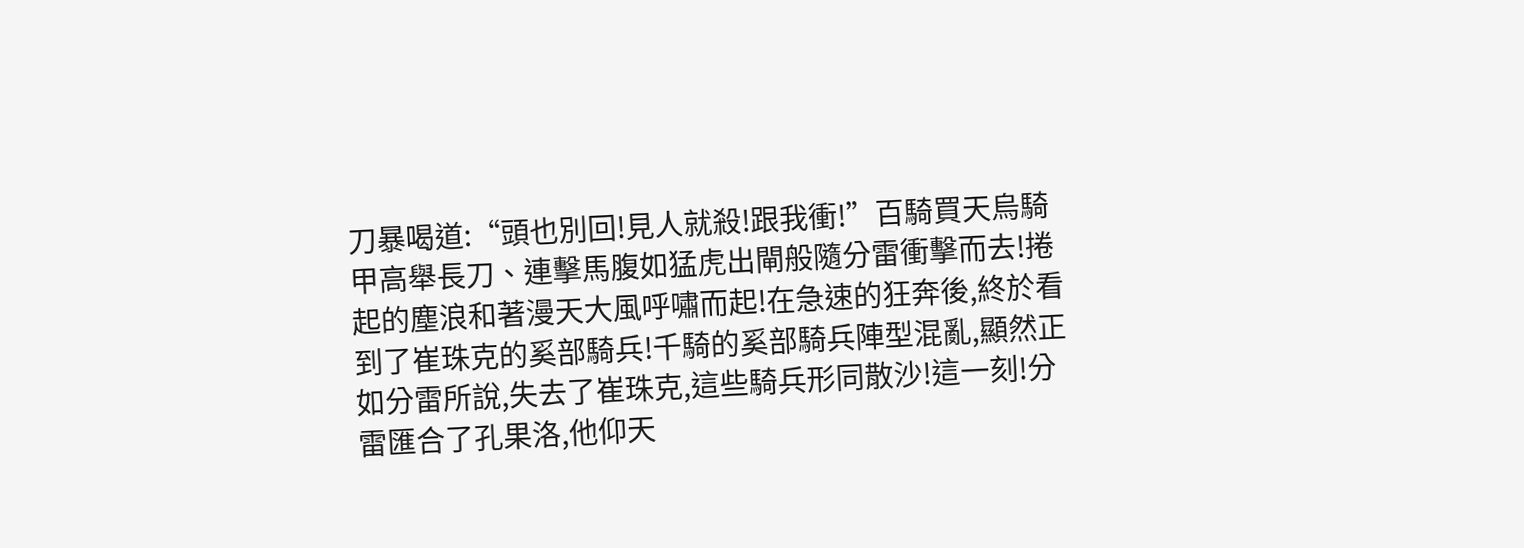刀暴喝道:“頭也別回!見人就殺!跟我衝!”百騎買天烏騎甲高舉長刀、連擊馬腹如猛虎出閘般隨分雷衝擊而去!捲起的塵浪和著漫天大風呼嘯而起!在急速的狂奔後,終於看到了崔珠克的奚部騎兵!千騎的奚部騎兵陣型混亂,顯然正如分雷所說,失去了崔珠克,這些騎兵形同散沙!這一刻!分雷匯合了孔果洛,他仰天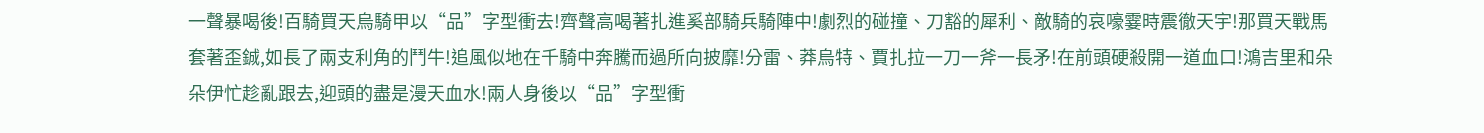一聲暴喝後!百騎買天烏騎甲以“品”字型衝去!齊聲高喝著扎進奚部騎兵騎陣中!劇烈的碰撞、刀豁的犀利、敵騎的哀嚎霎時震徹天宇!那買天戰馬套著歪鋮,如長了兩支利角的鬥牛!追風似地在千騎中奔騰而過所向披靡!分雷、莽烏特、賈扎拉一刀一斧一長矛!在前頭硬殺開一道血口!鴻吉里和朵朵伊忙趁亂跟去,迎頭的盡是漫天血水!兩人身後以“品”字型衝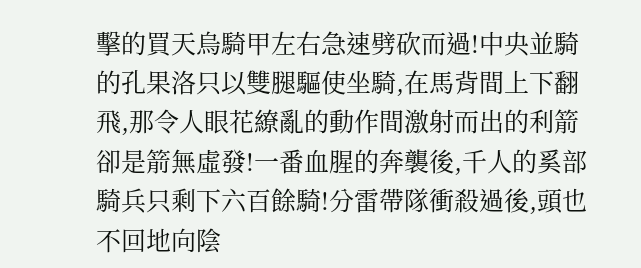擊的買天烏騎甲左右急速劈砍而過!中央並騎的孔果洛只以雙腿驅使坐騎,在馬背間上下翻飛,那令人眼花繚亂的動作間激射而出的利箭卻是箭無虛發!一番血腥的奔襲後,千人的奚部騎兵只剩下六百餘騎!分雷帶隊衝殺過後,頭也不回地向陰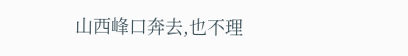山西峰口奔去,也不理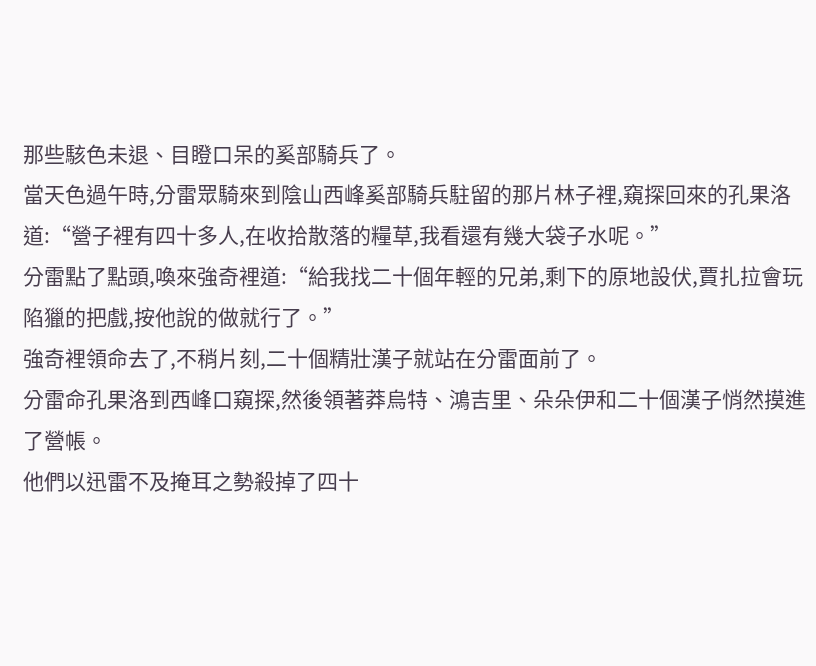那些駭色未退、目瞪口呆的奚部騎兵了。
當天色過午時,分雷眾騎來到陰山西峰奚部騎兵駐留的那片林子裡,窺探回來的孔果洛道:“營子裡有四十多人,在收拾散落的糧草,我看還有幾大袋子水呢。”
分雷點了點頭,喚來強奇裡道:“給我找二十個年輕的兄弟,剩下的原地設伏,賈扎拉會玩陷獵的把戲,按他說的做就行了。”
強奇裡領命去了,不稍片刻,二十個精壯漢子就站在分雷面前了。
分雷命孔果洛到西峰口窺探,然後領著莽烏特、鴻吉里、朵朵伊和二十個漢子悄然摸進了營帳。
他們以迅雷不及掩耳之勢殺掉了四十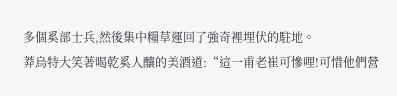多個奚部士兵,然後集中糧草運回了強奇裡埋伏的駐地。
莽烏特大笑著喝乾奚人釀的美酒道:“這一甫老崔可慘哩!可惜他們營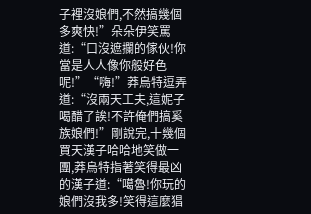子裡沒娘們,不然搞幾個多爽快!”朵朵伊笑罵道:“口沒遮攔的傢伙!你當是人人像你般好色呢!”“嗨!”莽烏特逗弄道:“沒兩天工夫,這妮子喝醋了誒!不許俺們搞奚族娘們!”剛說完,十幾個買天漢子哈哈地笑做一團,莽烏特指著笑得最凶的漢子道:“噶魯!你玩的娘們沒我多!笑得這麼猖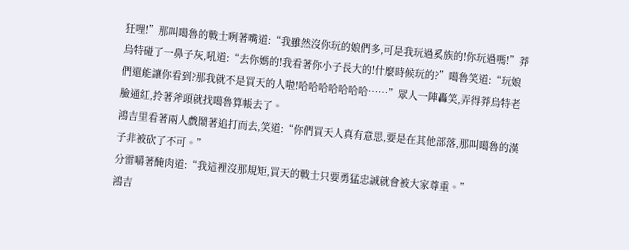狂哩!”那叫噶魯的戰士咧著嘴道:“我雖然沒你玩的娘們多,可是我玩過奚族的!你玩過嗎!”莽烏特碰了一鼻子灰,吼道:“去你媽的!我看著你小子長大的!什麼時候玩的?”噶魯笑道:“玩娘們還能讓你看到?那我就不是買天的人啦!哈哈哈哈哈哈哈……”眾人一陣轟笑,弄得莽烏特老臉通紅,拎著斧頭就找噶魯算帳去了。
鴻吉里看著兩人戲鬧著追打而去,笑道:“你們買天人真有意思,要是在其他部落,那叫噶魯的漢子非被砍了不可。”
分雷嚼著醃肉道:“我這裡沒那規矩,買天的戰士只要勇猛忠誠就會被大家尊重。”
鴻吉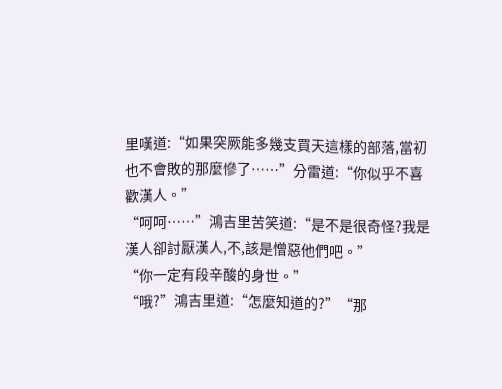里嘆道:“如果突厥能多幾支買天這樣的部落,當初也不會敗的那麼慘了……”分雷道:“你似乎不喜歡漢人。”
“呵呵……”鴻吉里苦笑道:“是不是很奇怪?我是漢人卻討厭漢人,不,該是憎惡他們吧。”
“你一定有段辛酸的身世。”
“哦?”鴻吉里道:“怎麼知道的?”“那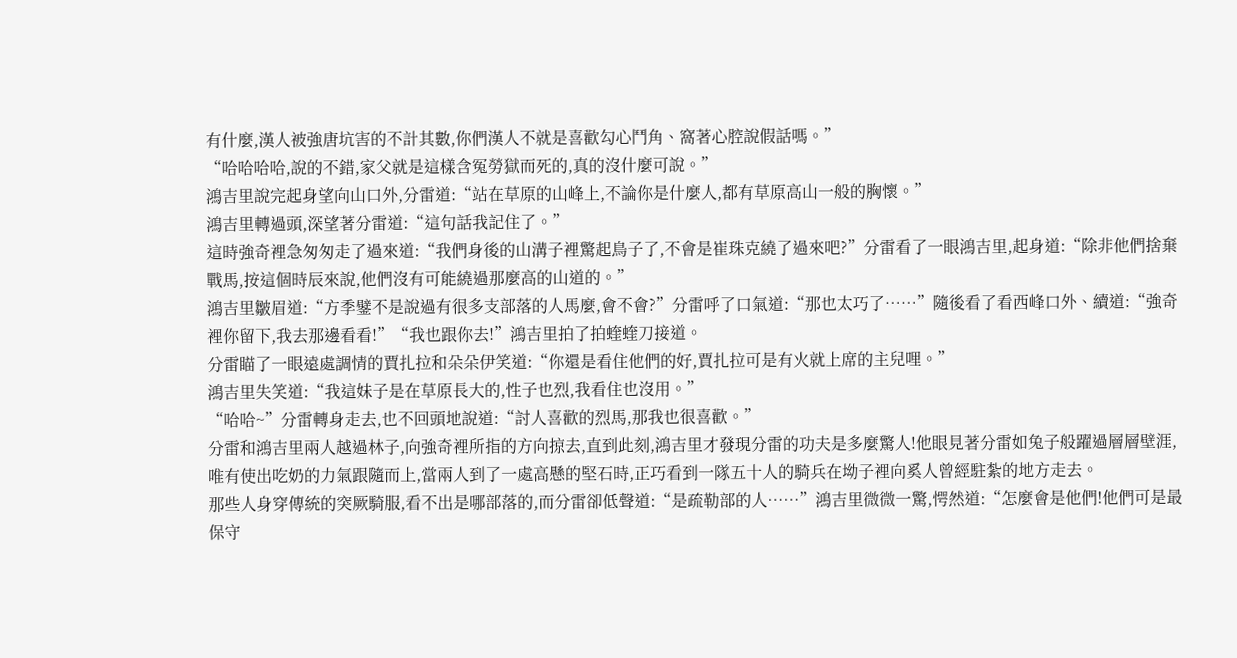有什麼,漢人被強唐坑害的不計其數,你們漢人不就是喜歡勾心鬥角、窩著心腔說假話嗎。”
“哈哈哈哈,說的不錯,家父就是這樣含冤勞獄而死的,真的沒什麼可說。”
鴻吉里說完起身望向山口外,分雷道:“站在草原的山峰上,不論你是什麼人,都有草原高山一般的胸懷。”
鴻吉里轉過頭,深望著分雷道:“這句話我記住了。”
這時強奇裡急匆匆走了過來道:“我們身後的山溝子裡驚起鳥子了,不會是崔珠克繞了過來吧?”分雷看了一眼鴻吉里,起身道:“除非他們捨棄戰馬,按這個時辰來說,他們沒有可能繞過那麼高的山道的。”
鴻吉里皺眉道:“方季鐾不是說過有很多支部落的人馬麼,會不會?”分雷呼了口氣道:“那也太巧了……”隨後看了看西峰口外、續道:“強奇裡你留下,我去那邊看看!”“我也跟你去!”鴻吉里拍了拍蝰蝰刀接道。
分雷瞄了一眼遠處調情的賈扎拉和朵朵伊笑道:“你還是看住他們的好,賈扎拉可是有火就上席的主兒哩。”
鴻吉里失笑道:“我這妹子是在草原長大的,性子也烈,我看住也沒用。”
“哈哈~”分雷轉身走去,也不回頭地說道:“討人喜歡的烈馬,那我也很喜歡。”
分雷和鴻吉里兩人越過林子,向強奇裡所指的方向掠去,直到此刻,鴻吉里才發現分雷的功夫是多麼驚人!他眼見著分雷如兔子般躍過層層壁涯,唯有使出吃奶的力氣跟隨而上,當兩人到了一處高懸的堅石時,正巧看到一隊五十人的騎兵在坳子裡向奚人曾經駐紮的地方走去。
那些人身穿傳統的突厥騎服,看不出是哪部落的,而分雷卻低聲道:“是疏勒部的人……”鴻吉里微微一驚,愕然道:“怎麼會是他們!他們可是最保守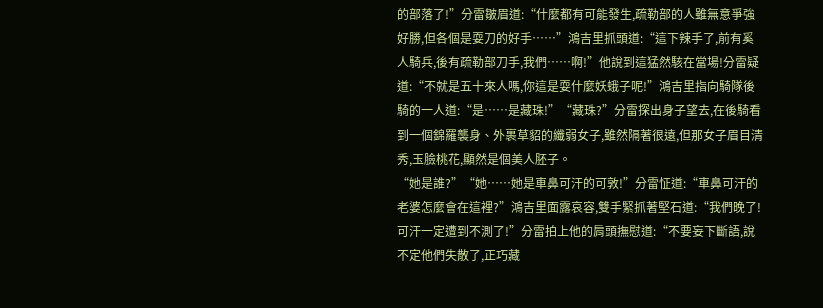的部落了!”分雷皺眉道:“什麼都有可能發生,疏勒部的人雖無意爭強好勝,但各個是耍刀的好手……”鴻吉里抓頭道:“這下辣手了,前有奚人騎兵,後有疏勒部刀手,我們……啊!”他說到這猛然駭在當場!分雷疑道:“不就是五十來人嗎,你這是耍什麼妖蛾子呢!”鴻吉里指向騎隊後騎的一人道:“是……是藏珠!”“藏珠?”分雷探出身子望去,在後騎看到一個錦羅襲身、外裹草貂的纖弱女子,雖然隔著很遠,但那女子眉目清秀,玉臉桃花,顯然是個美人胚子。
“她是誰?”“她……她是車鼻可汗的可敦!”分雷怔道:“車鼻可汗的老婆怎麼會在這裡?”鴻吉里面露哀容,雙手緊抓著堅石道:“我們晚了!可汗一定遭到不測了!”分雷拍上他的肩頭撫慰道:“不要妄下斷語,說不定他們失散了,正巧藏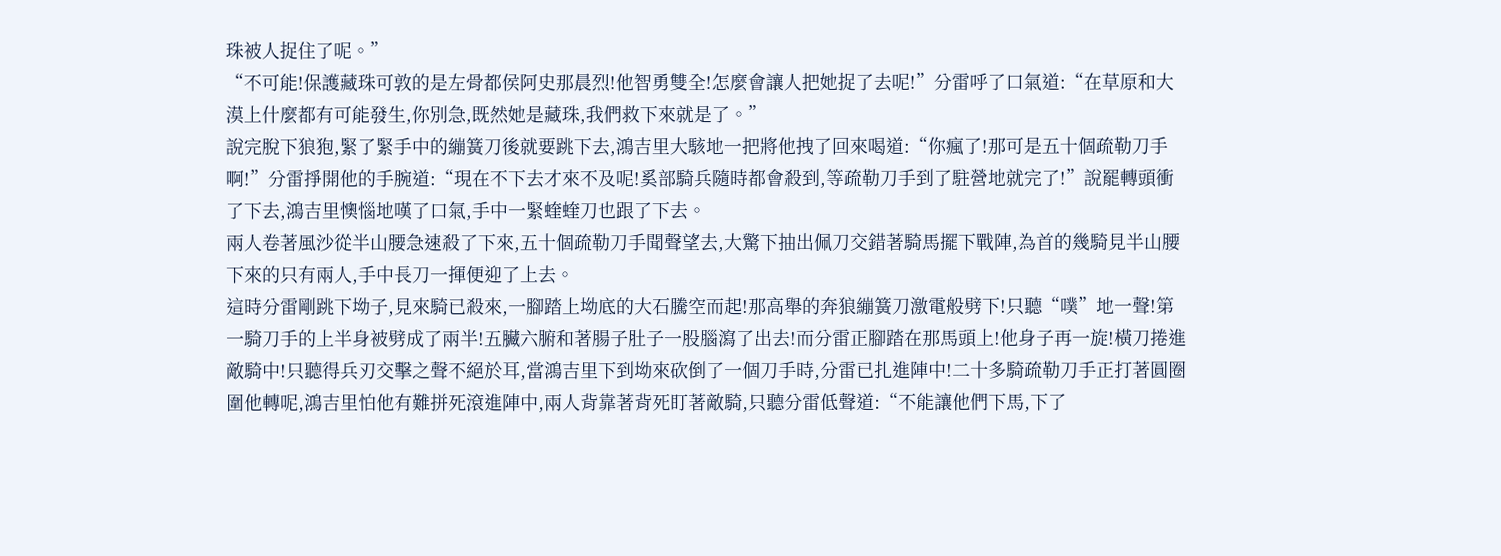珠被人捉住了呢。”
“不可能!保護藏珠可敦的是左骨都侯阿史那晨烈!他智勇雙全!怎麼會讓人把她捉了去呢!”分雷呼了口氣道:“在草原和大漠上什麼都有可能發生,你別急,既然她是藏珠,我們救下來就是了。”
說完脫下狼狍,緊了緊手中的繃簧刀後就要跳下去,鴻吉里大駭地一把將他拽了回來喝道:“你瘋了!那可是五十個疏勒刀手啊!”分雷掙開他的手腕道:“現在不下去才來不及呢!奚部騎兵隨時都會殺到,等疏勒刀手到了駐營地就完了!”說罷轉頭衝了下去,鴻吉里懊惱地嘆了口氣,手中一緊蝰蝰刀也跟了下去。
兩人卷著風沙從半山腰急速殺了下來,五十個疏勒刀手聞聲望去,大驚下抽出佩刀交錯著騎馬擺下戰陣,為首的幾騎見半山腰下來的只有兩人,手中長刀一揮便迎了上去。
這時分雷剛跳下坳子,見來騎已殺來,一腳踏上坳底的大石騰空而起!那高舉的奔狼繃簧刀激電般劈下!只聽“噗”地一聲!第一騎刀手的上半身被劈成了兩半!五臟六腑和著腸子肚子一股腦瀉了出去!而分雷正腳踏在那馬頭上!他身子再一旋!橫刀捲進敵騎中!只聽得兵刃交擊之聲不絕於耳,當鴻吉里下到坳來砍倒了一個刀手時,分雷已扎進陣中!二十多騎疏勒刀手正打著圓圈圍他轉呢,鴻吉里怕他有難拼死滾進陣中,兩人背靠著背死盯著敵騎,只聽分雷低聲道:“不能讓他們下馬,下了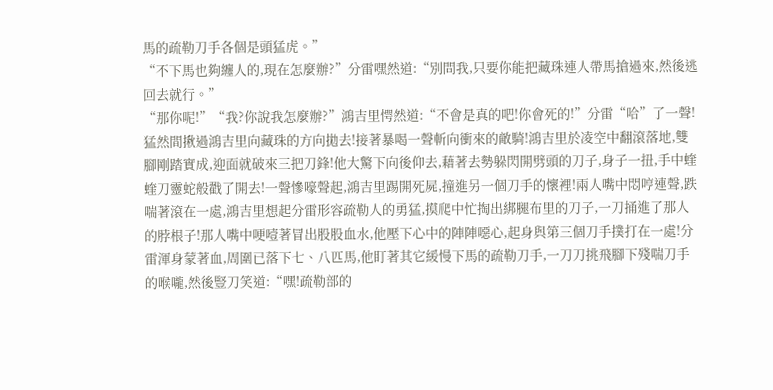馬的疏勒刀手各個是頭猛虎。”
“不下馬也夠纏人的,現在怎麼辦?”分雷嘿然道:“別問我,只要你能把藏珠連人帶馬搶過來,然後逃回去就行。”
“那你呢!”“我?你說我怎麼辦?”鴻吉里愕然道:“不會是真的吧!你會死的!”分雷“哈”了一聲!猛然間揪過鴻吉里向藏珠的方向拋去!接著暴喝一聲斬向衝來的敵騎!鴻吉里於凌空中翻滾落地,雙腳剛踏實成,迎面就破來三把刀鋒!他大驚下向後仰去,藉著去勢躲閃開劈頭的刀子,身子一扭,手中蝰蝰刀靈蛇般戳了開去!一聲慘嚎聲起,鴻吉里踢開死屍,撞進另一個刀手的懷裡!兩人嘴中悶哼連聲,跌喘著滾在一處,鴻吉里想起分雷形容疏勒人的勇猛,摸爬中忙掏出綁腿布里的刀子,一刀捅進了那人的脖根子!那人嘴中哽噎著冒出股股血水,他壓下心中的陣陣噁心,起身與第三個刀手撲打在一處!分雷渾身蒙著血,周圍已落下七、八匹馬,他盯著其它緩慢下馬的疏勒刀手,一刀刀挑飛腳下殘喘刀手的喉嚨,然後豎刀笑道:“嘿!疏勒部的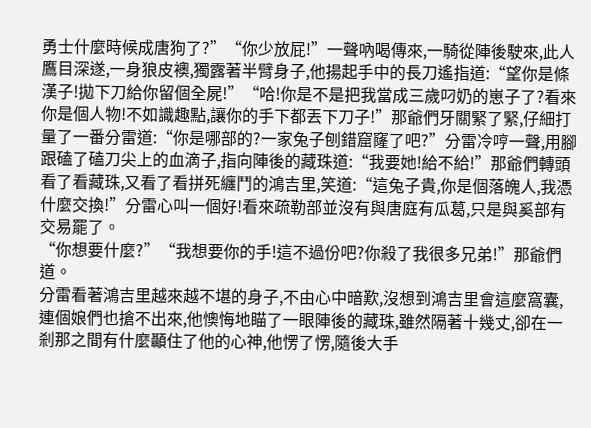勇士什麼時候成唐狗了?”“你少放屁!”一聲吶喝傳來,一騎從陣後駛來,此人鷹目深遂,一身狼皮襖,獨露著半臂身子,他揚起手中的長刀遙指道:“望你是條漢子!拋下刀給你留個全屍!”“哈!你是不是把我當成三歲叼奶的崽子了?看來你是個人物!不如識趣點,讓你的手下都丟下刀子!”那爺們牙關緊了緊,仔細打量了一番分雷道:“你是哪部的?一家兔子刨錯窟窿了吧?”分雷冷哼一聲,用腳跟磕了磕刀尖上的血滴子,指向陣後的藏珠道:“我要她!給不給!”那爺們轉頭看了看藏珠,又看了看拼死纏鬥的鴻吉里,笑道:“這兔子貴,你是個落魄人,我憑什麼交換!”分雷心叫一個好!看來疏勒部並沒有與唐庭有瓜葛,只是與奚部有交易罷了。
“你想要什麼?”“我想要你的手!這不過份吧?你殺了我很多兄弟!”那爺們道。
分雷看著鴻吉里越來越不堪的身子,不由心中暗歎,沒想到鴻吉里會這麼窩囊,連個娘們也搶不出來,他懊悔地瞄了一眼陣後的藏珠,雖然隔著十幾丈,卻在一剎那之間有什麼顳住了他的心神,他愣了愣,隨後大手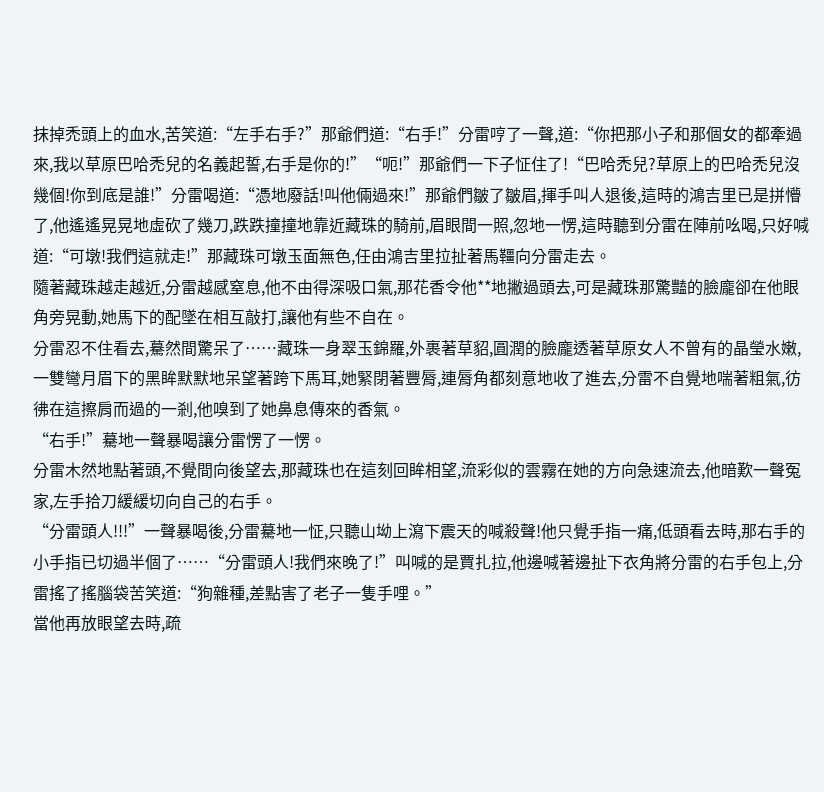抹掉禿頭上的血水,苦笑道:“左手右手?”那爺們道:“右手!”分雷哼了一聲,道:“你把那小子和那個女的都牽過來,我以草原巴哈禿兒的名義起誓,右手是你的!”“呃!”那爺們一下子怔住了!“巴哈禿兒?草原上的巴哈禿兒沒幾個!你到底是誰!”分雷喝道:“憑地廢話!叫他倆過來!”那爺們皺了皺眉,揮手叫人退後,這時的鴻吉里已是拼懵了,他遙遙晃晃地虛砍了幾刀,跌跌撞撞地靠近藏珠的騎前,眉眼間一照,忽地一愣,這時聽到分雷在陣前吆喝,只好喊道:“可墩!我們這就走!”那藏珠可墩玉面無色,任由鴻吉里拉扯著馬韁向分雷走去。
隨著藏珠越走越近,分雷越感窒息,他不由得深吸口氣,那花香令他**地撇過頭去,可是藏珠那驚豔的臉龐卻在他眼角旁晃動,她馬下的配墜在相互敲打,讓他有些不自在。
分雷忍不住看去,驀然間驚呆了……藏珠一身翠玉錦羅,外裹著草貂,圓潤的臉龐透著草原女人不曾有的晶瑩水嫩,一雙彎月眉下的黑眸默默地呆望著跨下馬耳,她緊閉著豐脣,連脣角都刻意地收了進去,分雷不自覺地喘著粗氣,彷彿在這擦肩而過的一剎,他嗅到了她鼻息傳來的香氣。
“右手!”驀地一聲暴喝讓分雷愣了一愣。
分雷木然地點著頭,不覺間向後望去,那藏珠也在這刻回眸相望,流彩似的雲霧在她的方向急速流去,他暗歎一聲冤家,左手拾刀緩緩切向自己的右手。
“分雷頭人!!!”一聲暴喝後,分雷驀地一怔,只聽山坳上瀉下震天的喊殺聲!他只覺手指一痛,低頭看去時,那右手的小手指已切過半個了……“分雷頭人!我們來晚了!”叫喊的是賈扎拉,他邊喊著邊扯下衣角將分雷的右手包上,分雷搖了搖腦袋苦笑道:“狗雜種,差點害了老子一隻手哩。”
當他再放眼望去時,疏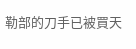勒部的刀手已被買天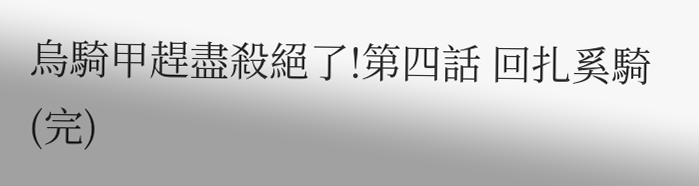烏騎甲趕盡殺絕了!第四話 回扎奚騎 (完)